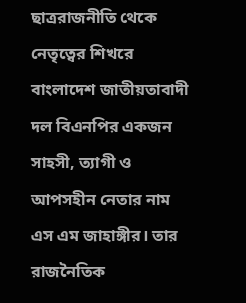ছাত্ররাজনীতি থেকে নেতৃত্বের শিখরে বাংলাদেশ জাতীয়তাবাদী দল বিএনপির একজন সাহসী, ত্যাগী ও আপসহীন নেতার নাম এস এম জাহাঙ্গীর। তার রাজনৈতিক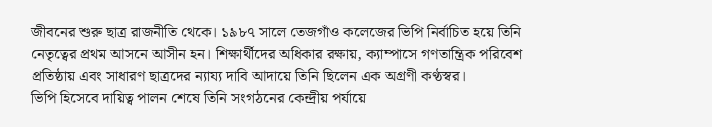জীবনের শুরু ছাত্র রাজনীতি থেকে। ১৯৮৭ সালে তেজগাঁও কলেজের ভিপি নির্বাচিত হয়ে তিনি নেতৃত্বের প্রথম আসনে আসীন হন। শিক্ষার্থীদের অধিকার রক্ষায়, ক্যাম্পাসে গণতান্ত্রিক পরিবেশ প্রতিষ্ঠায় এবং সাধারণ ছাত্রদের ন্যায্য দাবি আদায়ে তিনি ছিলেন এক অগ্রণী কণ্ঠস্বর।
ভিপি হিসেবে দায়িত্ব পালন শেষে তিনি সংগঠনের কেন্দ্রীয় পর্যায়ে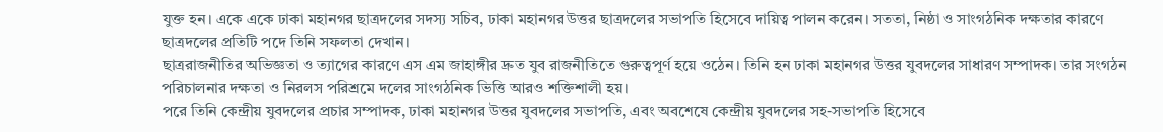যুক্ত হন। একে একে ঢাকা মহানগর ছাত্রদলের সদস্য সচিব, ঢাকা মহানগর উত্তর ছাত্রদলের সভাপতি হিসেবে দায়িত্ব পালন করেন। সততা, নিষ্ঠা ও সাংগঠনিক দক্ষতার কারণে ছাত্রদলের প্রতিটি পদে তিনি সফলতা দেখান।
ছাত্ররাজনীতির অভিজ্ঞতা ও ত্যাগের কারণে এস এম জাহাঙ্গীর দ্রুত যুব রাজনীতিতে গুরুত্বপূর্ণ হয়ে ওঠেন। তিনি হন ঢাকা মহানগর উত্তর যুবদলের সাধারণ সম্পাদক। তার সংগঠন পরিচালনার দক্ষতা ও নিরলস পরিশ্রমে দলের সাংগঠনিক ভিত্তি আরও শক্তিশালী হয়।
পরে তিনি কেন্দ্রীয় যুবদলের প্রচার সম্পাদক, ঢাকা মহানগর উত্তর যুবদলের সভাপতি, এবং অবশেষে কেন্দ্রীয় যুবদলের সহ-সভাপতি হিসেবে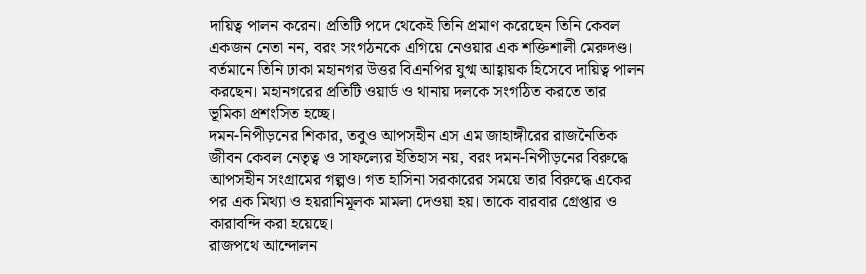দায়িত্ব পালন করেন। প্রতিটি পদে থেকেই তিনি প্রমাণ করেছেন তিনি কেবল একজন নেতা নন, বরং সংগঠনকে এগিয়ে নেওয়ার এক শক্তিশালী মেরুদণ্ড।
বর্তমানে তিনি ঢাকা মহানগর উত্তর বিএনপির যুগ্ম আহ্বায়ক হিসেবে দায়িত্ব পালন করছেন। মহানগরের প্রতিটি ওয়ার্ড ও থানায় দলকে সংগঠিত করতে তার ভূমিকা প্রশংসিত হচ্ছে।
দমন-নিপীড়নের শিকার, তবুও আপসহীন এস এম জাহাঙ্গীরের রাজনৈতিক জীবন কেবল নেতৃত্ব ও সাফল্যের ইতিহাস নয়, বরং দমন-নিপীড়নের বিরুদ্ধে আপসহীন সংগ্রামের গল্পও। গত হাসিনা সরকারের সময়ে তার বিরুদ্ধে একের পর এক মিথ্যা ও হয়রানিমূলক মামলা দেওয়া হয়। তাকে বারবার গ্রেপ্তার ও কারাবন্দি করা হয়েছে।
রাজপথে আন্দোলন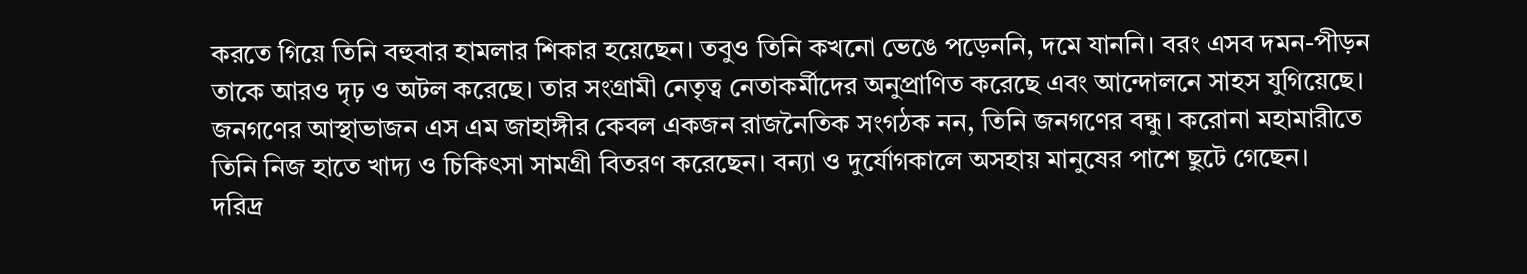করতে গিয়ে তিনি বহুবার হামলার শিকার হয়েছেন। তবুও তিনি কখনো ভেঙে পড়েননি, দমে যাননি। বরং এসব দমন-পীড়ন তাকে আরও দৃঢ় ও অটল করেছে। তার সংগ্রামী নেতৃত্ব নেতাকর্মীদের অনুপ্রাণিত করেছে এবং আন্দোলনে সাহস যুগিয়েছে।
জনগণের আস্থাভাজন এস এম জাহাঙ্গীর কেবল একজন রাজনৈতিক সংগঠক নন, তিনি জনগণের বন্ধু। করোনা মহামারীতে তিনি নিজ হাতে খাদ্য ও চিকিৎসা সামগ্রী বিতরণ করেছেন। বন্যা ও দুর্যোগকালে অসহায় মানুষের পাশে ছুটে গেছেন।
দরিদ্র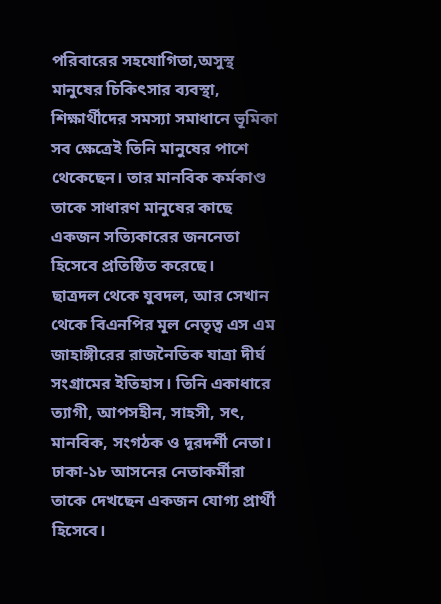পরিবারের সহযোগিতা,অসুস্থ মানুষের চিকিৎসার ব্যবস্থা, শিক্ষার্থীদের সমস্যা সমাধানে ভূমিকা সব ক্ষেত্রেই তিনি মানুষের পাশে থেকেছেন। তার মানবিক কর্মকাণ্ড তাকে সাধারণ মানুষের কাছে একজন সত্যিকারের জননেতা হিসেবে প্রতিষ্ঠিত করেছে।
ছাত্রদল থেকে যুবদল, আর সেখান থেকে বিএনপির মূল নেতৃত্ব এস এম জাহাঙ্গীরের রাজনৈতিক যাত্রা দীর্ঘ সংগ্রামের ইতিহাস। তিনি একাধারে ত্যাগী, আপসহীন, সাহসী, সৎ, মানবিক, সংগঠক ও দূরদর্শী নেতা।
ঢাকা-১৮ আসনের নেতাকর্মীরা তাকে দেখছেন একজন যোগ্য প্রার্থী হিসেবে।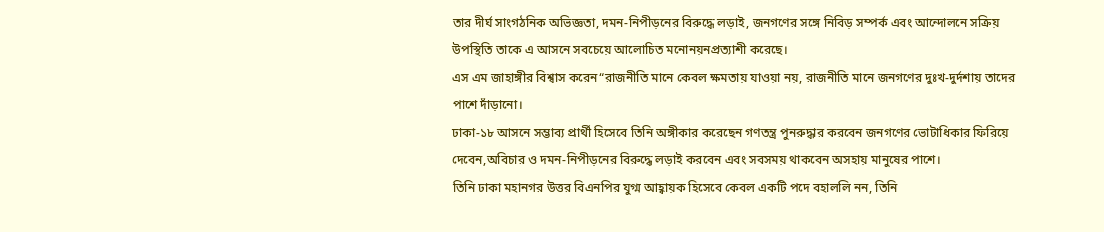তার দীর্ঘ সাংগঠনিক অভিজ্ঞতা, দমন-নিপীড়নের বিরুদ্ধে লড়াই, জনগণের সঙ্গে নিবিড় সম্পর্ক এবং আন্দোলনে সক্রিয় উপস্থিতি তাকে এ আসনে সবচেয়ে আলোচিত মনোনয়নপ্রত্যাশী করেছে।
এস এম জাহাঙ্গীর বিশ্বাস করেন“রাজনীতি মানে কেবল ক্ষমতায় যাওয়া নয়, রাজনীতি মানে জনগণের দুঃখ-দুর্দশায় তাদের পাশে দাঁড়ানো।
ঢাকা-১৮ আসনে সম্ভাব্য প্রার্থী হিসেবে তিনি অঙ্গীকার করেছেন গণতন্ত্র পুনরুদ্ধার করবেন জনগণের ভোটাধিকার ফিরিয়ে দেবেন,অবিচার ও দমন-নিপীড়নের বিরুদ্ধে লড়াই করবেন এবং সবসময় থাকবেন অসহায় মানুষের পাশে।
তিনি ঢাকা মহানগর উত্তর বিএনপির যুগ্ম আহ্বায়ক হিসেবে কেবল একটি পদে বহাললি নন, তিনি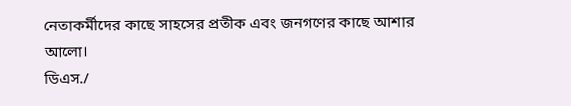নেতাকর্মীদের কাছে সাহসের প্রতীক এবং জনগণের কাছে আশার আলো।
ডিএস./